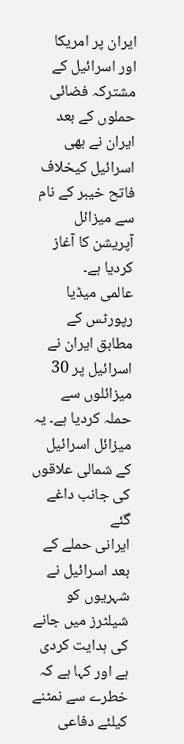ایران پر امریکا اور اسرائیل کے مشترکہ فضائی حملوں کے بعد ایران نے بھی اسرائیل کیخلاف فاتح خیبر کے نام سے میزائل آپریشن کا آغاز کردیا ہے۔
عالمی میڈیا رپورٹس کے مطابق ایران نے اسرائیل پر 30 میزائلوں سے حملہ کردیا ہے۔ یہ میزائل اسرائیل کے شمالی علاقوں کی جانب داغے گئے
ایرانی حملے کے بعد اسرائیل نے شہریوں کو شیلٹرز میں جانے کی ہدایت کردی ہے اور کہا ہے کہ خطرے سے نمٹنے کیلئے دفاعی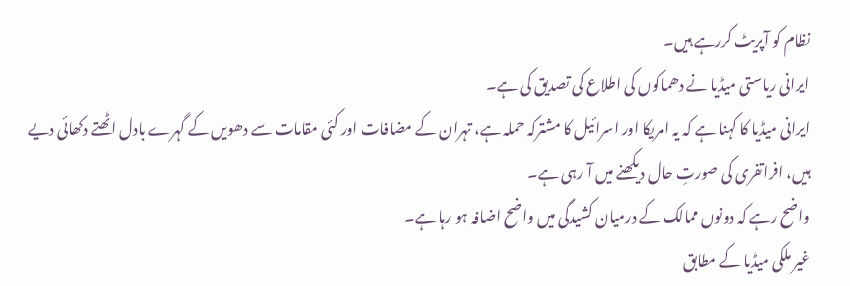نظام کو آپریٹ کررہے ہیں۔
ایرانی ریاستی میڈیا نے دھماکوں کی اطلاع کی تصدیق کی ہے۔
ایرانی میڈیا کا کہنا ہے کہ یہ امریکا اور اسرائیل کا مشترکہ حملہ ہے، تہران کے مضافات اور کئی مقامات سے دھویں کے گہرے بادل اٹھتے دکھائی دیے ہیں، افراتفری کی صورتِ حال دیکھنے میں آ رہی ہے۔
واضح رہے کہ دونوں ممالک کے درمیان کشیدگی میں واضح اضافہ ہو رہا ہے۔
غیر ملکی میڈیا کے مطابق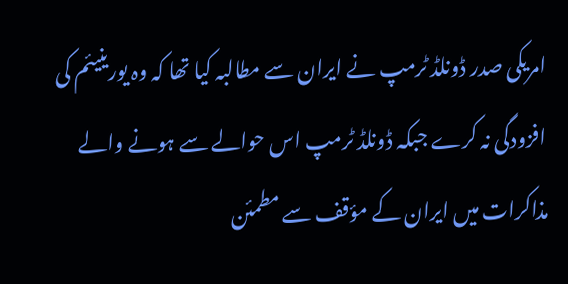امریکی صدر ڈونلڈ ٹرمپ نے ایران سے مطالبہ کیا تھا کہ وہ یورینیئم کی افزودگی نہ کرے جبکہ ڈونلڈ ٹرمپ اس حوالے سے ہونے والے مذاکرات میں ایران کے مؤقف سے مطمئن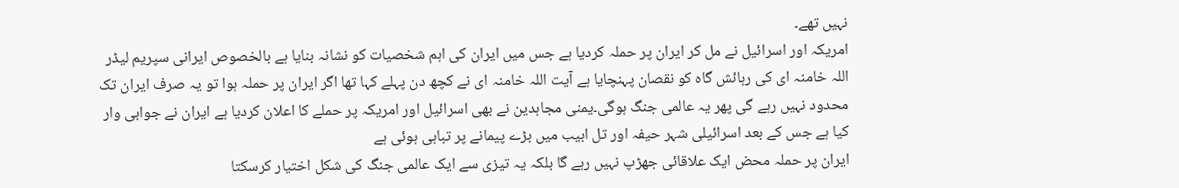نہیں تھے۔
امریکہ اور اسرائیل نے مل کر ایران پر حملہ کردیا ہے جس میں ایران کی اہم شخصیات کو نشانہ بنایا ہے بالخصوص ایرانی سپریم لیڈر اللہ خامنہ ای کی رہائش گاہ کو نقصان پہنچایا ہے آیت اللہ خامنہ ای نے کچھ دن پہلے کہا تھا اگر ایران پر حملہ ہوا تو یہ صرف ایران تک محدود نہیں رہے گی پھر یہ عالمی جنگ ہوگی۔یمنی مجاہدین نے بھی اسرائیل اور امریکہ پر حملے کا اعلان کردیا ہے ایران نے جوابی وار کیا ہے جس کے بعد اسرائیلی شہر حیفہ اور تل ابیب میں بڑے پیمانے پر تباہی ہوئی ہے
ایران پر حملہ محض ایک علاقائی جھڑپ نہیں رہے گا بلکہ یہ تیزی سے ایک عالمی جنگ کی شکل اختیار کرسکتا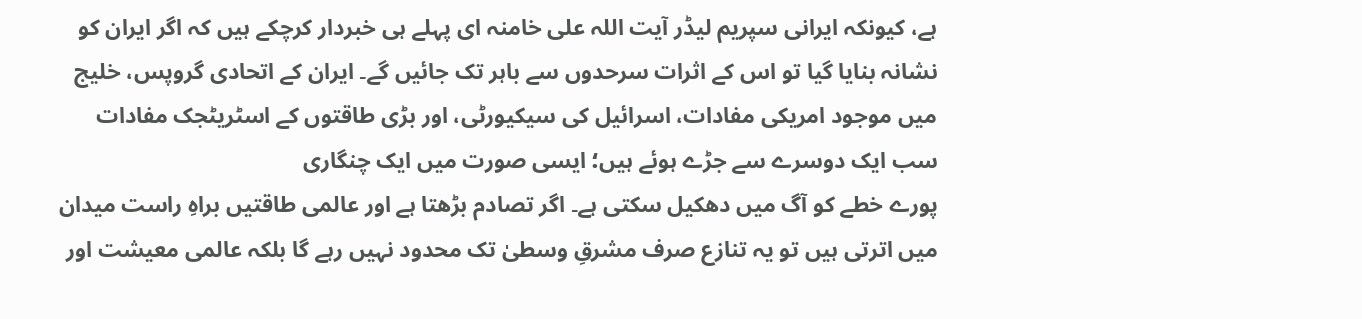ہے، کیونکہ ایرانی سپریم لیڈر آیت اللہ علی خامنہ ای پہلے ہی خبردار کرچکے ہیں کہ اگر ایران کو نشانہ بنایا گیا تو اس کے اثرات سرحدوں سے باہر تک جائیں گے۔ ایران کے اتحادی گروپس، خلیج میں موجود امریکی مفادات، اسرائیل کی سیکیورٹی، اور بڑی طاقتوں کے اسٹریٹجک مفادات سب ایک دوسرے سے جڑے ہوئے ہیں؛ ایسی صورت میں ایک چنگاری
پورے خطے کو آگ میں دھکیل سکتی ہے۔ اگر تصادم بڑھتا ہے اور عالمی طاقتیں براہِ راست میدان میں اترتی ہیں تو یہ تنازع صرف مشرقِ وسطیٰ تک محدود نہیں رہے گا بلکہ عالمی معیشت اور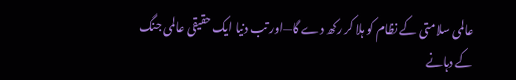عالمی سلامتی کے نظام کو ہلا کر رکھ دے گا—اور تب دنیا ایک حقیقی عالمی جنگ کے دہانے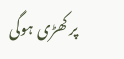پر کھڑی ہوگی